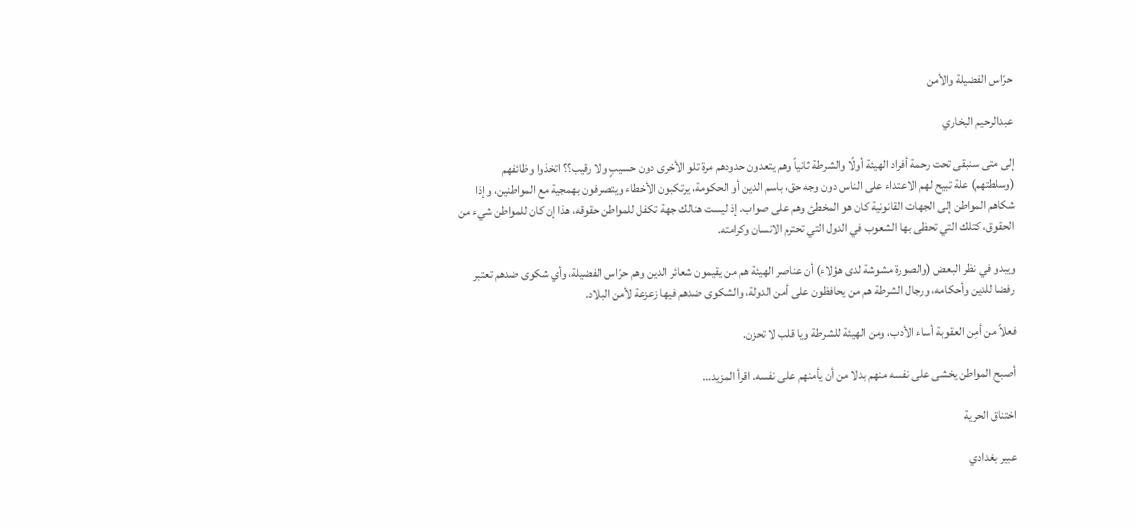حرّاس الفضيلة والأمن

عبدالرحيم البخاري

إلى متى سنبقى تحت رحمة أفراد الهيئة أولًا والشرطة ثانياً وهم يتعدون حدودهم مرة تلو الأخرى دون حسيبٍ ولا رقيب؟؟ اتخذوا وظائفهم (وسلطتهم) علة تبيح لهم الاعتداء على الناس دون وجه حق، باسم الدين أو الحكومة، يرتكبون الأخطاء ويتصرفون بهمجية مع المواطنين، وإذا شكاهم المواطن إلى الجهات القانونية كان هو المخطئ وهم على صواب. إذ ليست هنالك جهة تكفل للمواطن حقوقه، هذا إن كان للمواطن شيء من الحقوق، كتلك التي تحظى بها الشعوب في الدول التي تحترم الانسان وكرامته.

ويبدو في نظر البعض (والصورة مشوشة لدى هؤلاء) أن عناصر الهيئة هم من يقيمون شعائر الدين وهم حرّاس الفضيلة، وأي شكوى ضدهم تعتبر رفضا للدين وأحكامه، ورجال الشرطة هم من يحافظون على أمن الدولة، والشكوى ضدهم فيها زعزعة لأمن البلاد.

فعلاً من أمِن العقوبة أساء الأدب، ومن الهيئة للشرطة ويا قلب لا تحزن.

أصبح المواطن يخشى على نفسه منهم بدلا من أن يأمنهم على نفسه. اقرأ المزيد…

اختناق الحرية

عبير بغدادي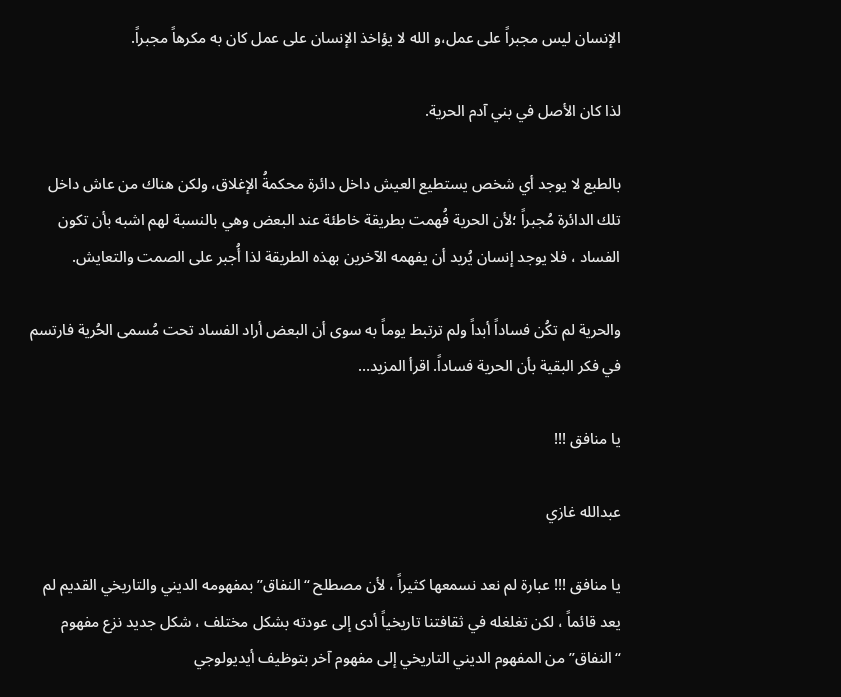الإنسان ليس مجبراً على عمل،و الله لا يؤاخذ الإنسان على عمل كان به مكرهاً مجبراً.

لذا كان الأصل في بني آدم الحرية.

بالطبع لا يوجد أي شخص يستطيع العيش داخل دائرة محكمةُ الإغلاق، ولكن هناك من عاش داخل تلك الدائرة مُجبراً ؛لأن الحرية فُهمت بطريقة خاطئة عند البعض وهي بالنسبة لهم اشبه بأن تكون الفساد ، فلا يوجد إنسان يُريد أن يفهمه الآخرين بهذه الطريقة لذا أُجبر على الصمت والتعايش.

والحرية لم تكُن فساداً أبداً ولم ترتبط يوماً به سوى أن البعض أراد الفساد تحت مُسمى الحُرية فارتسم في فكر البقية بأن الحرية فساداً. اقرأ المزيد…

يا منافق !!!

عبدالله غازي

يا منافق !!! عبارة لم نعد نسمعها كثيراً ، لأن مصطلح “النفاق” بمفهومه الديني والتاريخي القديم لم يعد قائماً ، لكن تغلغله في ثقافتنا تاريخياً أدى إلى عودته بشكل مختلف ، شكل جديد نزع مفهوم “النفاق” من المفهوم الديني التاريخي إلى مفهوم آخر بتوظيف أيديولوجي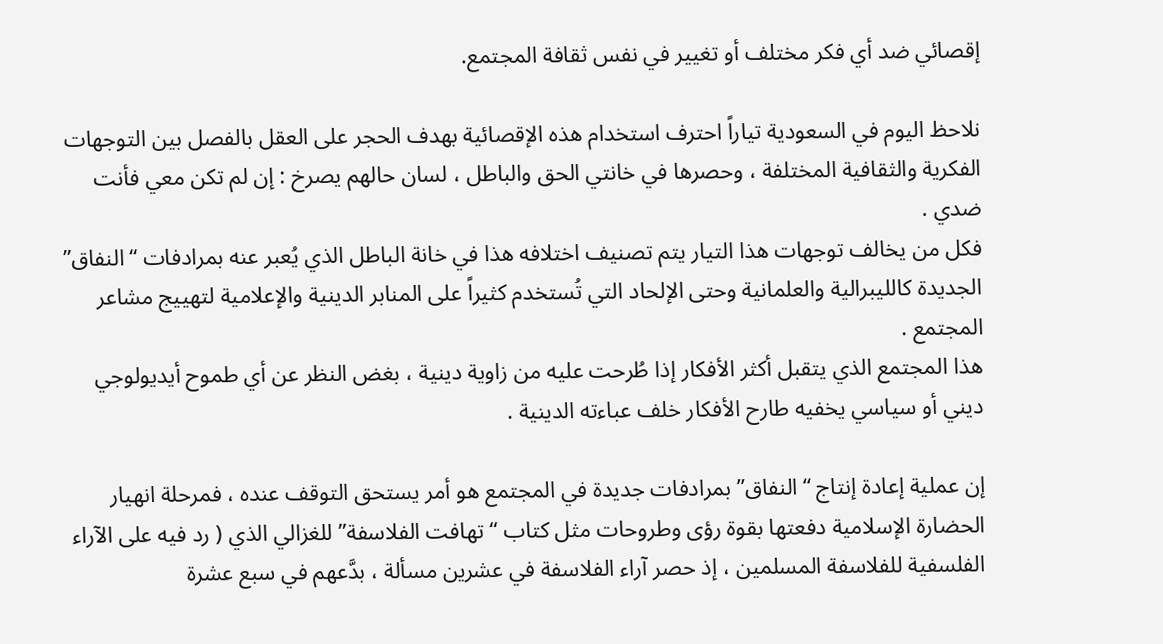إقصائي ضد أي فكر مختلف أو تغيير في نفس ثقافة المجتمع.

نلاحظ اليوم في السعودية تياراً احترف استخدام هذه الإقصائية بهدف الحجر على العقل بالفصل بين التوجهات الفكرية والثقافية المختلفة ، وحصرها في خانتي الحق والباطل ، لسان حالهم يصرخ : إن لم تكن معي فأنت ضدي .
فكل من يخالف توجهات هذا التيار يتم تصنيف اختلافه هذا في خانة الباطل الذي يُعبر عنه بمرادفات “النفاق” الجديدة كالليبرالية والعلمانية وحتى الإلحاد التي تُستخدم كثيراً على المنابر الدينية والإعلامية لتهييج مشاعر المجتمع .
هذا المجتمع الذي يتقبل أكثر الأفكار إذا طُرحت عليه من زاوية دينية ، بغض النظر عن أي طموح أيديولوجي ديني أو سياسي يخفيه طارح الأفكار خلف عباءته الدينية .

إن عملية إعادة إنتاج “النفاق” بمرادفات جديدة في المجتمع هو أمر يستحق التوقف عنده ، فمرحلة انهيار الحضارة الإسلامية دفعتها بقوة رؤى وطروحات مثل كتاب “تهافت الفلاسفة” للغزالي الذي ( رد فيه على الآراء الفلسفية للفلاسفة المسلمين ، إذ حصر آراء الفلاسفة في عشرين مسألة ، بدَّعهم في سبع عشرة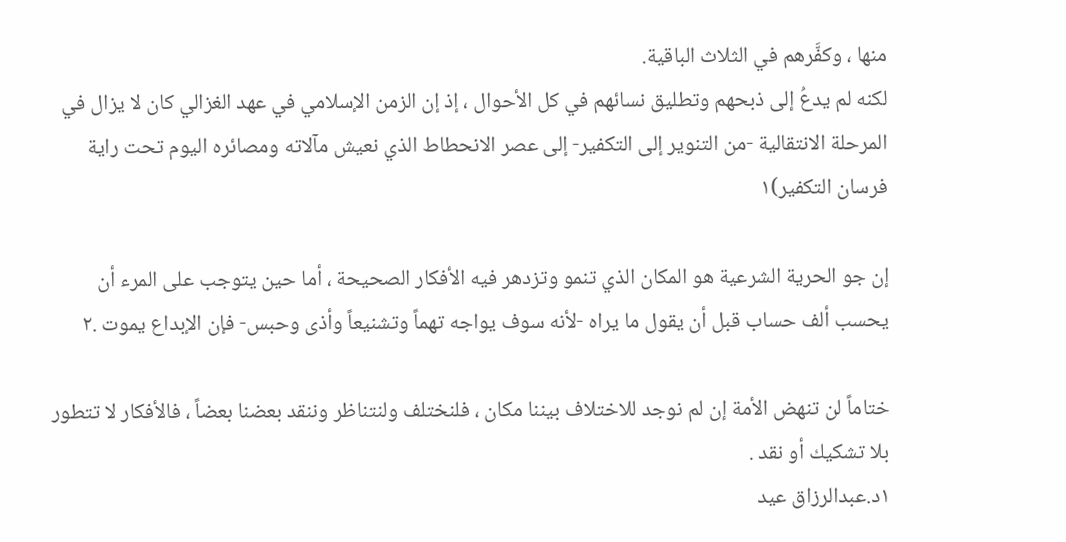منها ، وكفَّرهم في الثلاث الباقية.
لكنه لم يدعُ إلى ذبحهم وتطليق نسائهم في كل الأحوال ، إذ إن الزمن الإسلامي في عهد الغزالي كان لا يزال في المرحلة الانتقالية -من التنوير إلى التكفير- إلى عصر الانحطاط الذي نعيش مآلاته ومصائره اليوم تحت راية فرسان التكفير)١

إن جو الحرية الشرعية هو المكان الذي تنمو وتزدهر فيه الأفكار الصحيحة ، أما حين يتوجب على المرء أن يحسب ألف حساب قبل أن يقول ما يراه -لأنه سوف يواجه تهماً وتشنيعاً وأذى وحبس- فإن الإبداع يموت .٢

ختاماً لن تنهض الأمة إن لم نوجد للاختلاف بيننا مكان ، فلنختلف ولنتناظر وننقد بعضنا بعضاً ، فالأفكار لا تتطور بلا تشكيك أو نقد .
١د.عبدالرزاق عيد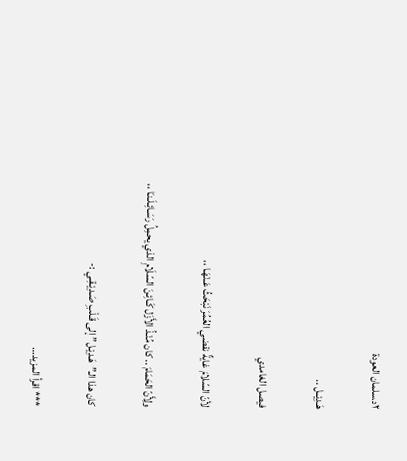٢د.سلمان العودة

هَـدِيْــل ..

فيصل الغامدي

لأنّ السّلامَ غايةٌ نقضي العُمُرَ نَبْحَثُ عَـنْهَـا ،،

ولِأَنّ الحَمَامَ .. كان مُنْـذُ الأَزَل كَـائِـنَ السّلَامِ الذي يحمِلُ رَسَـائِـلَـنـَا ،،

كان هذا الـ”هَـدِيْـل” إلى قَـلْبِ صَـدِيْـقِـي :-

*** اقرأ المزيد…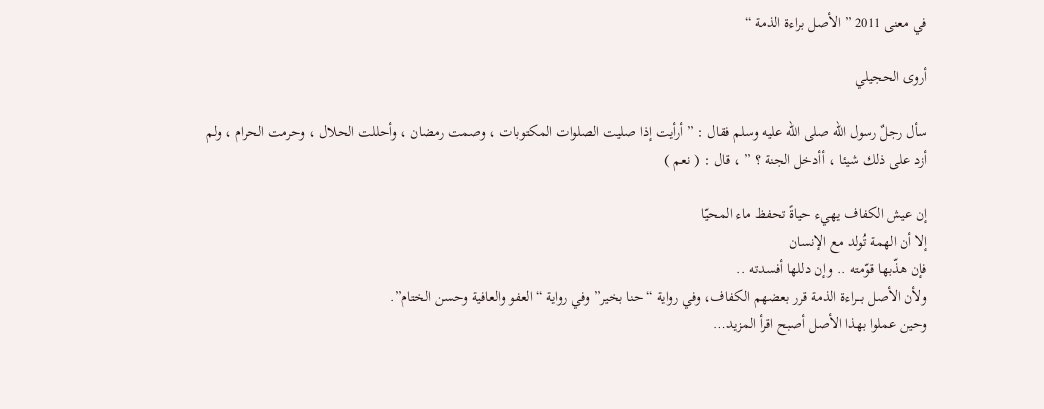في معنى 2011 ” الأصل براءة الذمة “

أروى الحجيلي

سأل رجلٌ رسول الله صلى الله عليه وسلم فقال : ” أرأيت إذا صليت الصلوات المكتوبات ، وصمت رمضان ، وأحللت الحلال ، وحرمت الحرام ، ولم أزد على ذلك شيئا ، أأدخل الجنة ؟ ” ، قال : ( نعم )

إن عيش الكفاف يهيء حياةً تحفظ ماء المحيّا
إلا أن الهمة تُولد مع الإنسان
فإن هذّبها قوّمته .. وإن دللها أفسدته ..
ولأن الأصل بـــراءة الذمة قرر بعضهم الكفاف، وفي رواية “حنا بخير” وفي رواية “العفو والعافية وحسن الختام”.
وحين عملوا بهذا الأصل أصبح اقرأ المزيد…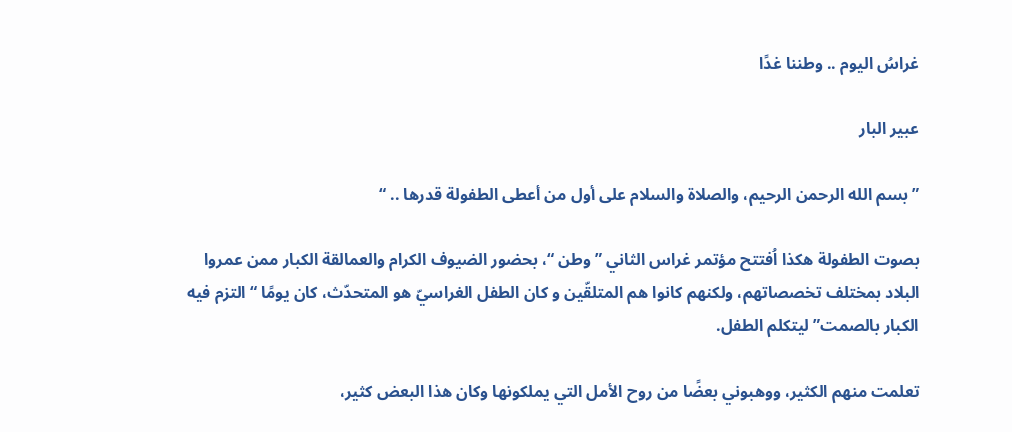غراسُ اليوم .. وطننا غدًا

عبير البار

” بسم الله الرحمن الرحيم، والصلاة والسلام على أول من أعطى الطفولة قدرها .. “

بصوت الطفولة هكذا اُفتتح مؤتمر غراس الثاني ” وطن “، بحضور الضيوف الكرام والعمالقة الكبار ممن عمروا البلاد بمختلف تخصصاتهم، ولكنهم كانوا هم المتلقّين و كان الطفل الغراسيّ هو المتحدّث، كان يومًا “التزم فيه الكبار بالصمت” ليتكلم الطفل.

تعلمت منهم الكثير، ووهبوني بعضًا من روح الأمل التي يملكونها وكان هذا البعض كثير،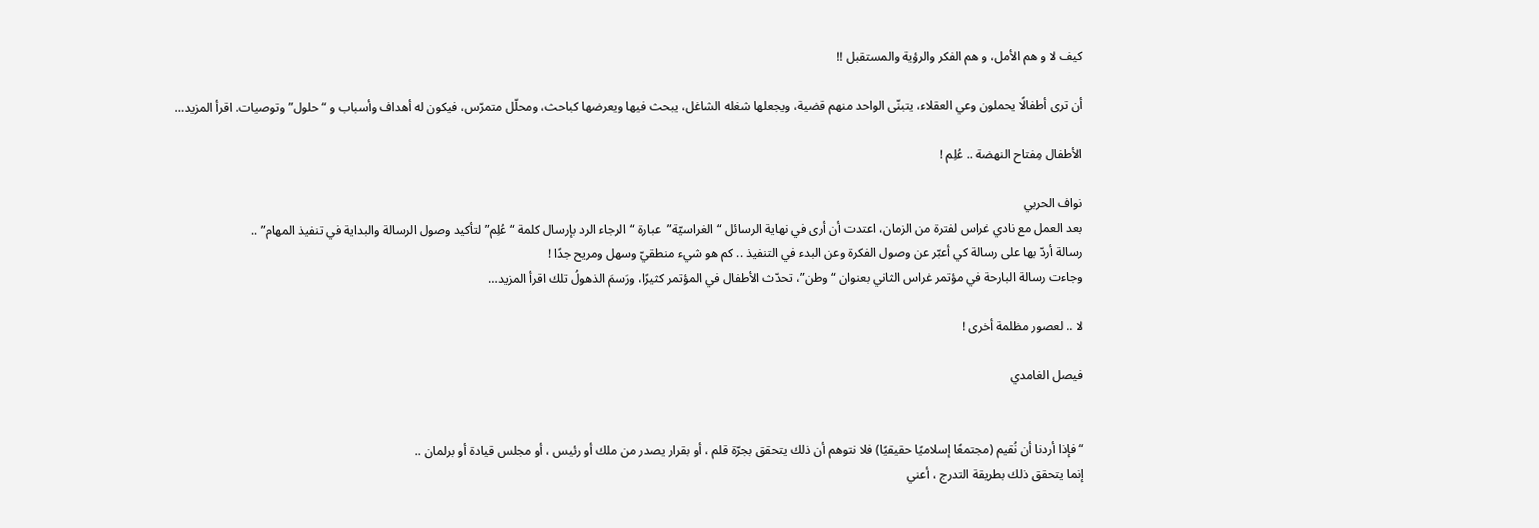كيف لا و هم الأمل، و هم الفكر والرؤية والمستقبل !!

أن ترى أطفالًا يحملون وعي العقلاء، يتبنّى الواحد منهم قضية، ويجعلها شغله الشاغل، يبحث فيها ويعرضها كباحث، ومحلّل متمرّس، فيكون له أهداف وأسباب و “حلول” وتوصيات. اقرأ المزيد…

الأطفال مِفتاح النهضة .. عُلِم !

نواف الحربي
بعد العمل مع نادي غراس لفترة من الزمان، اعتدت أن أرى في نهاية الرسائل “الغراسيّة”  عبارة “الرجاء الرد بإرسال كلمة “عُلِم” لتأكيد وصول الرسالة والبداية في تنفيذ المهام” ..
رسالة أردّ بها على رسالة كي أعبّر عن وصول الفكرة وعن البدء في التنفيذ .. كم هو شيء منطقيّ وسهل ومريح جدًا !
وجاءت رسالة البارحة في مؤتمر غراس الثاني بعنوان “وطن”، تحدّث الأطفال في المؤتمر كثيرًا، ورَسمَ الذهولُ تلك اقرأ المزيد…

لا .. لعصور مظلمة أخرى !

فيصل الغامدي


“فإذا أردنا أن نُقيم (مجتمعًا إسلاميًا حقيقيًا) فلا نتوهم أن ذلك يتحقق بجرّة قلم ، أو بقرار يصدر من ملك أو رئيس ، أو مجلس قيادة أو برلمان ..
إنما يتحقق ذلك بطريقة التدرج ، أعني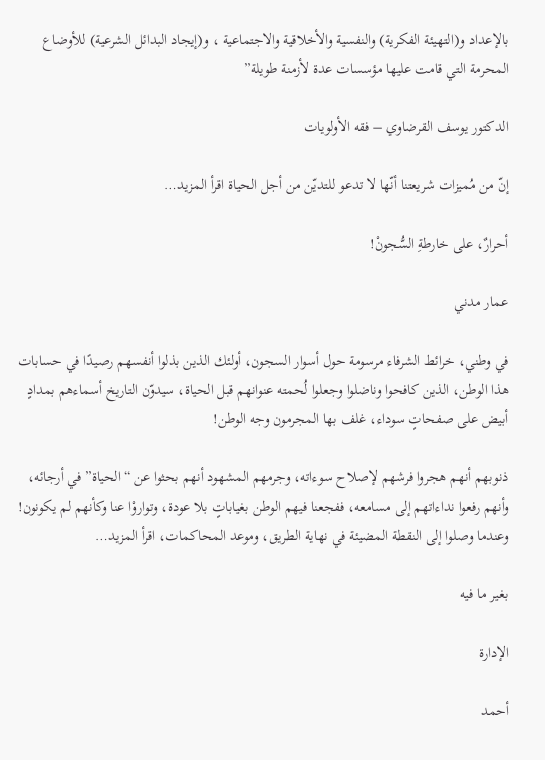بالإعداد و(التهيئة الفكرية) والنفسية والأخلاقية والاجتماعية ، و(إيجاد البدائل الشرعية) للأوضاع المحرمة التي قامت عليها مؤسسات عدة لأزمنة طويلة”

الدكتور يوسف القرضاوي – فقه الأولويات

إنّ من مُميزات شريعتنا أنّها لا تدعو للتديّن من أجل الحياة اقرأ المزيد…

أحرارٌ، على خارطةِ السُّجونْ!

عمار مدني

في وطني، خرائط الشرفاء مرسومة حول أسوار السجون، أولئك الذين بذلوا أنفسهم رصيدًا في حسابات هذا الوطن، الذين كافحوا وناضلوا وجعلوا لُحمته عنوانهم قبل الحياة، سيدوّن التاريخ أسماءهم بمدادٍ أبيض على صفحاتٍ سوداء، غلف بها المجرمون وجه الوطن!

ذنوبهم أنهم هجروا فرشهم لإصلاح سوءاته، وجرمهم المشهود أنهم بحثوا عن “الحياة” في أرجائه، وأنهم رفعوا نداءاتهم إلى مسامعه، ففجعنا فيهم الوطن بغياباتٍ بلا عودة، وتواروْا عنا وكأنهم لم يكونون! وعندما وصلوا إلى النقطة المضيئة في نهاية الطريق، وموعد المحاكمات، اقرأ المزيد…

بغير ما فيه

الإدارة

أحمد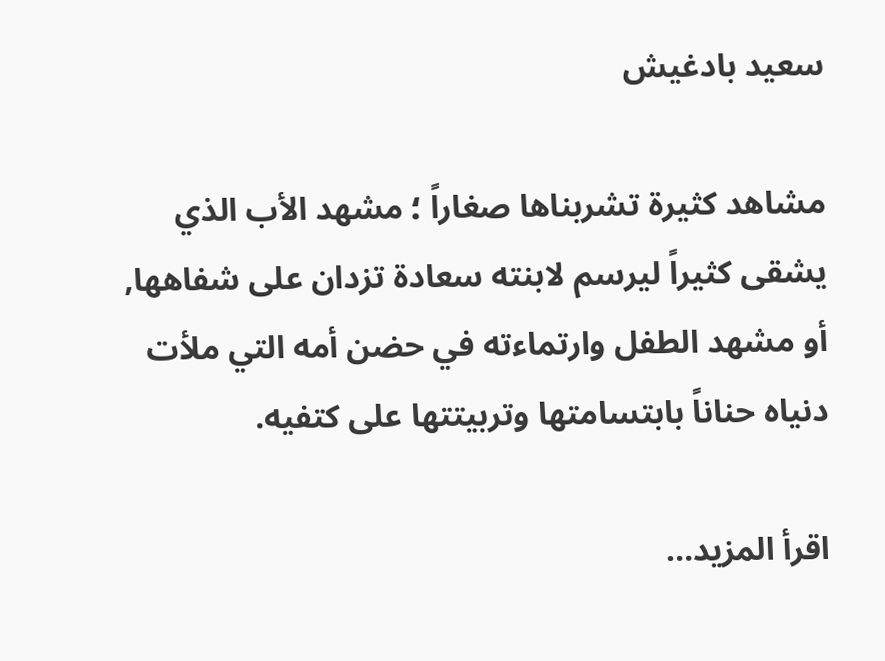سعيد بادغيش

مشاهد كثيرة تشربناها صغاراً ؛ مشهد الأب الذي يشقى كثيراً ليرسم لابنته سعادة تزدان على شفاهها, أو مشهد الطفل وارتماءته في حضن أمه التي ملأت دنياه حناناً بابتسامتها وتربيتتها على كتفيه.

اقرأ المزيد…